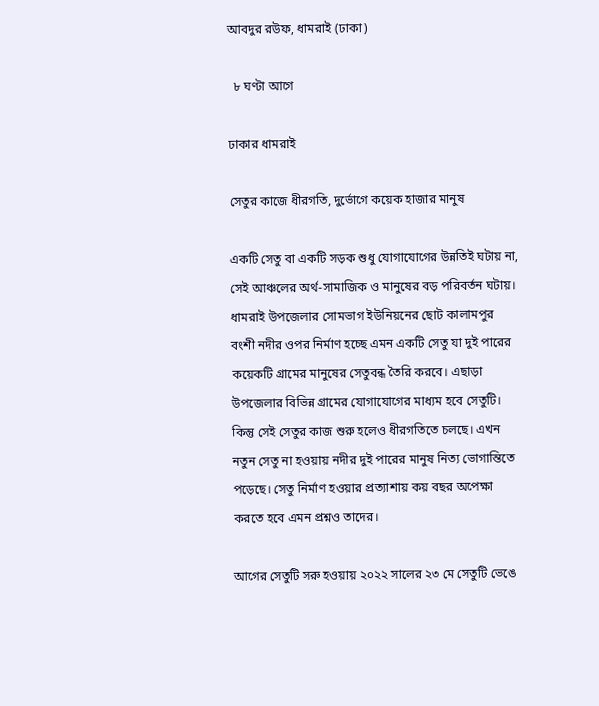আবদুর রউফ, ধামরাই (ঢাকা)

  ৮ ঘণ্টা আগে

ঢাকার ধামরাই

সেতুর কাজে ধীরগতি, দুর্ভোগে কয়েক হাজার মানুষ

একটি সেতু বা একটি সড়ক শুধু যোগাযোগের উন্নতিই ঘটায় না, সেই আঞ্চলের অর্থ-সামাজিক ও মানুষের বড় পরিবর্তন ঘটায়। ধামরাই উপজেলার সোমভাগ ইউনিয়নের ছোট কালামপুর বংশী নদীর ওপর নির্মাণ হচ্ছে এমন একটি সেতু যা দুই পারের কয়েকটি গ্রামের মানুষের সেতুবন্ধ তৈরি করবে। এছাড়া উপজেলার বিভিন্ন গ্রামের যোগাযোগের মাধ্যম হবে সেতুটি। কিন্তু সেই সেতুর কাজ শুরু হলেও ধীরগতিতে চলছে। এখন নতুন সেতু না হওয়ায় নদীর দুই পারের মানুষ নিত্য ভোগান্তিতে পড়েছে। সেতু নির্মাণ হওয়ার প্রত্যাশায় কয় বছর অপেক্ষা করতে হবে এমন প্রশ্নও তাদের।

আগের সেতুটি সরু হওয়ায় ২০২২ সালের ২৩ মে সেতুটি ভেঙে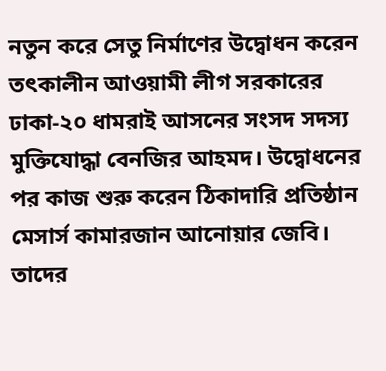নতুন করে সেতু নির্মাণের উদ্বোধন করেন তৎকালীন আওয়ামী লীগ সরকারের ঢাকা-২০ ধামরাই আসনের সংসদ সদস্য মুক্তিযোদ্ধা বেনজির আহমদ। উদ্বোধনের পর কাজ শুরু করেন ঠিকাদারি প্রতিষ্ঠান মেসার্স কামারজান আনোয়ার জেবি। তাদের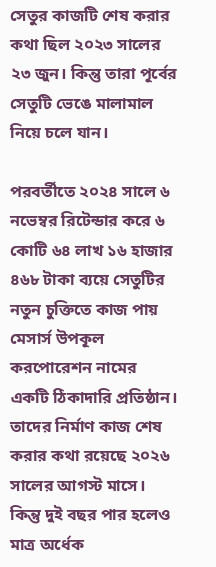সেতুর কাজটি শেষ করার কথা ছিল ২০২৩ সালের ২৩ জুন। কিন্তু তারা পূর্বের সেতুটি ভেঙে মালামাল নিয়ে চলে যান।

পরবর্তীতে ২০২৪ সালে ৬ নভেম্বর রিটেন্ডার করে ৬ কোটি ৬৪ লাখ ১৬ হাজার ৪৬৮ টাকা ব্যয়ে সেতুটির নতুন চুক্তিতে কাজ পায় মেসার্স উপকূল করপোরেশন নামের একটি ঠিকাদারি প্রতিষ্ঠান। তাদের নির্মাণ কাজ শেষ করার কথা রয়েছে ২০২৬ সালের আগস্ট মাসে। কিন্তু দুই বছর পার হলেও মাত্র অর্ধেক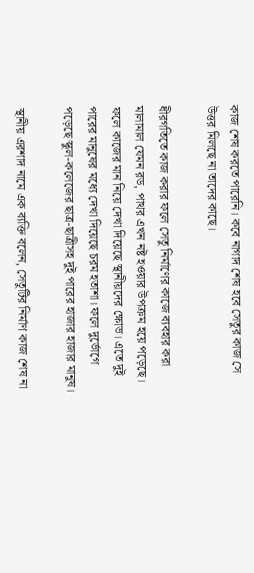কাজ শেষ করতে পারেনি। কবে নাগাদ শেষ হবে সেতুর কাজ সে উত্তর মিলছে না তাদের কাছে।

ধীরগতিতে কাজ করার ফলে সেতু নির্মাণের কাজে ব্যবহার করা মালামাল যেমন রড, পাথর এখন নষ্ট হওয়ার উপক্রম হয়ে পড়েছে। ফলে কাজের মান নিয়ে দেখা দিয়েছে স্থানীয়দের ক্ষোভ। এতে দুই পারের মানুষের মধ্যে দেখা দিয়েছে চরম হতাশা। ফলে দুর্ভোগে পড়েছে স্কুল-কলেজের ছাত্র-ছাত্রীসহ দুই পারের হাজার হাজার মানুষ।

স্থানীয় এরশাদ নামে এক ব্যক্তি বলেন, সেতুটির নির্মাণ কাজ শেষ না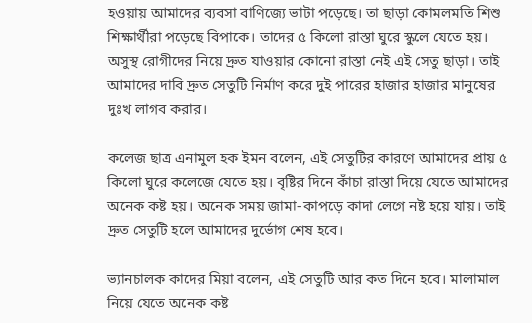হওয়ায় আমাদের ব্যবসা বাণিজ্যে ভাটা পড়েছে। তা ছাড়া কোমলমতি শিশু শিক্ষার্থীরা পড়েছে বিপাকে। তাদের ৫ কিলো রাস্তা ঘুরে স্কুলে যেতে হয়। অসুস্থ রোগীদের নিয়ে দ্রুত যাওয়ার কোনো রাস্তা নেই এই সেতু ছাড়া। তাই আমাদের দাবি দ্রুত সেতুটি নির্মাণ করে দুই পারের হাজার হাজার মানুষের দুঃখ লাগব করার।

কলেজ ছাত্র এনামুল হক ইমন বলেন, এই সেতুটির কারণে আমাদের প্রায় ৫ কিলো ঘুরে কলেজে যেতে হয়। বৃষ্টির দিনে কাঁচা রাস্তা দিয়ে যেতে আমাদের অনেক কষ্ট হয়। অনেক সময় জামা-কাপড়ে কাদা লেগে নষ্ট হয়ে যায়। তাই দ্রুত সেতুটি হলে আমাদের দুর্ভোগ শেষ হবে।

ভ্যানচালক কাদের মিয়া বলেন, এই সেতুটি আর কত দিনে হবে। মালামাল নিয়ে যেতে অনেক কষ্ট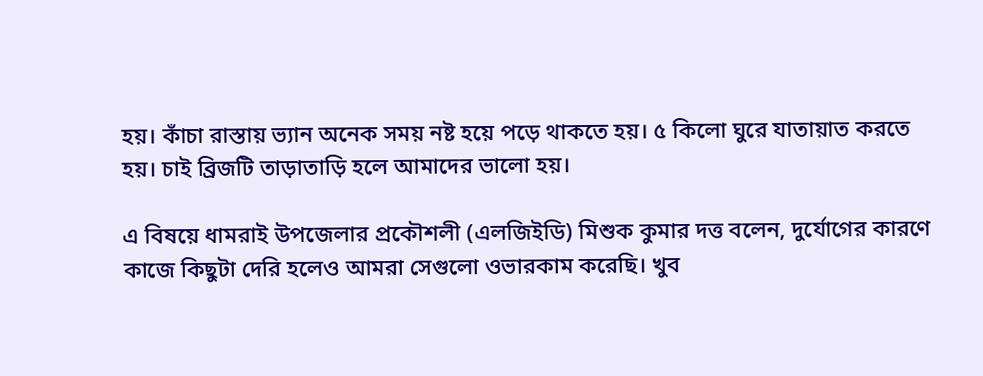হয়। কাঁচা রাস্তায় ভ্যান অনেক সময় নষ্ট হয়ে পড়ে থাকতে হয়। ৫ কিলো ঘুরে যাতায়াত করতে হয়। চাই ব্রিজটি তাড়াতাড়ি হলে আমাদের ভালো হয়।

এ বিষয়ে ধামরাই উপজেলার প্রকৌশলী (এলজিইডি) মিশুক কুমার দত্ত বলেন, দুর্যোগের কারণে কাজে কিছুটা দেরি হলেও আমরা সেগুলো ওভারকাম করেছি। খুব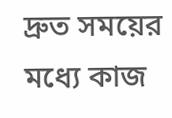দ্রুত সময়ের মধ্যে কাজ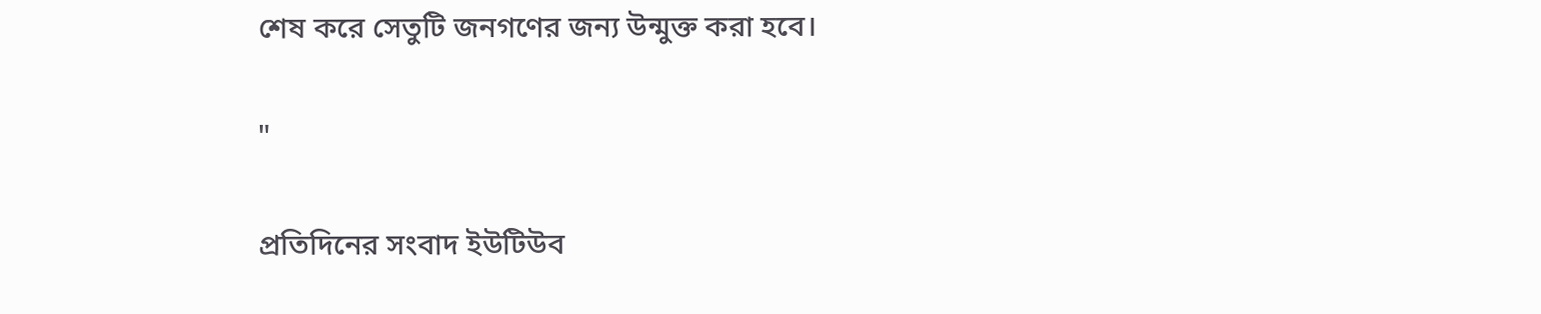শেষ করে সেতুটি জনগণের জন্য উন্মুক্ত করা হবে।

"

প্রতিদিনের সংবাদ ইউটিউব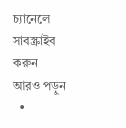চ্যানেলে সাবস্ক্রাইব করুন
আরও পড়ুন
  •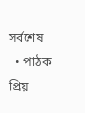সর্বশেষ
  • পাঠক প্রিয়